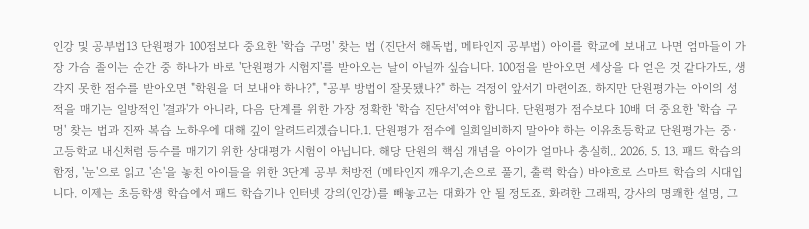인강 및 공부법13 단원평가 100점보다 중요한 '학습 구멍' 찾는 법 (진단서 해독법, 메타인지 공부법) 아이를 학교에 보내고 나면 엄마들이 가장 가슴 졸이는 순간 중 하나가 바로 '단원평가 시험지'를 받아오는 날이 아닐까 싶습니다. 100점을 받아오면 세상을 다 얻은 것 같다가도, 생각지 못한 점수를 받아오면 "학원을 더 보내야 하나?", "공부 방법이 잘못됐나?" 하는 걱정이 앞서기 마련이죠. 하지만 단원평가는 아이의 성적을 매기는 일방적인 '결과'가 아니라, 다음 단계를 위한 가장 정확한 '학습 진단서'여야 합니다. 단원평가 점수보다 10배 더 중요한 '학습 구멍' 찾는 법과 진짜 복습 노하우에 대해 깊이 알려드리겠습니다.1. 단원평가 점수에 일희일비하지 말아야 하는 이유초등학교 단원평가는 중·고등학교 내신처럼 등수를 매기기 위한 상대평가 시험이 아닙니다. 해당 단원의 핵심 개념을 아이가 얼마나 충실히.. 2026. 5. 13. 패드 학습의 함정, '눈'으로 읽고 '손'을 놓친 아이들을 위한 3단계 공부 처방전 (메타인지 깨우기,손으로 풀기, 출력 학습) 바야흐로 스마트 학습의 시대입니다. 이제는 초등학생 학습에서 패드 학습기나 인터넷 강의(인강)를 빼놓고는 대화가 안 될 정도죠. 화려한 그래픽, 강사의 명쾌한 설명, 그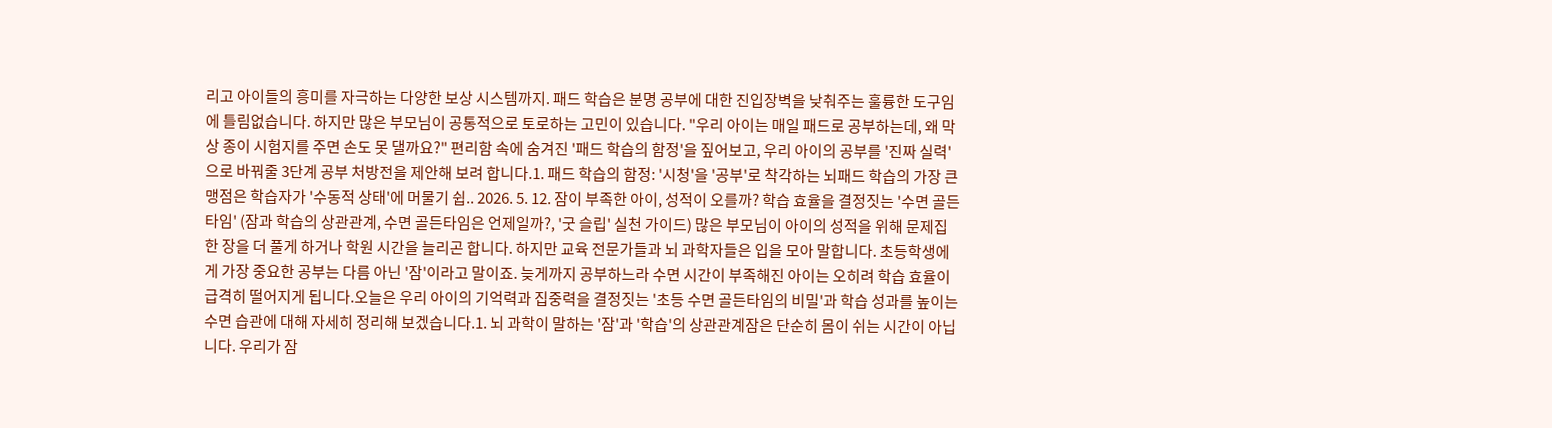리고 아이들의 흥미를 자극하는 다양한 보상 시스템까지. 패드 학습은 분명 공부에 대한 진입장벽을 낮춰주는 훌륭한 도구임에 틀림없습니다. 하지만 많은 부모님이 공통적으로 토로하는 고민이 있습니다. "우리 아이는 매일 패드로 공부하는데, 왜 막상 종이 시험지를 주면 손도 못 댈까요?" 편리함 속에 숨겨진 '패드 학습의 함정'을 짚어보고, 우리 아이의 공부를 '진짜 실력'으로 바꿔줄 3단계 공부 처방전을 제안해 보려 합니다.1. 패드 학습의 함정: '시청'을 '공부'로 착각하는 뇌패드 학습의 가장 큰 맹점은 학습자가 '수동적 상태'에 머물기 쉽.. 2026. 5. 12. 잠이 부족한 아이, 성적이 오를까? 학습 효율을 결정짓는 '수면 골든타임' (잠과 학습의 상관관계, 수면 골든타임은 언제일까?, '굿 슬립' 실천 가이드) 많은 부모님이 아이의 성적을 위해 문제집 한 장을 더 풀게 하거나 학원 시간을 늘리곤 합니다. 하지만 교육 전문가들과 뇌 과학자들은 입을 모아 말합니다. 초등학생에게 가장 중요한 공부는 다름 아닌 '잠'이라고 말이죠. 늦게까지 공부하느라 수면 시간이 부족해진 아이는 오히려 학습 효율이 급격히 떨어지게 됩니다.오늘은 우리 아이의 기억력과 집중력을 결정짓는 '초등 수면 골든타임의 비밀'과 학습 성과를 높이는 수면 습관에 대해 자세히 정리해 보겠습니다.1. 뇌 과학이 말하는 '잠'과 '학습'의 상관관계잠은 단순히 몸이 쉬는 시간이 아닙니다. 우리가 잠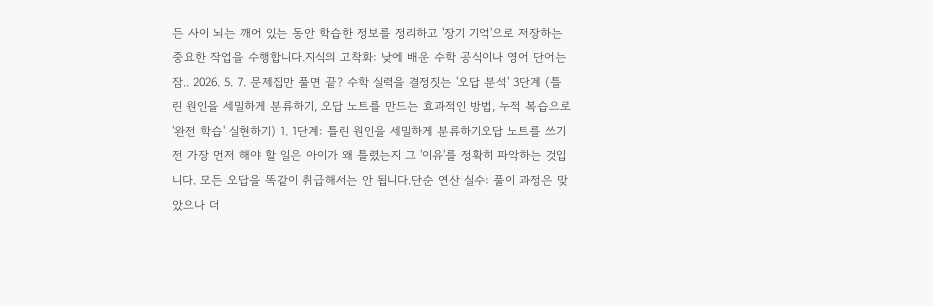든 사이 뇌는 깨어 있는 동안 학습한 정보를 정리하고 '장기 기억'으로 저장하는 중요한 작업을 수행합니다.지식의 고착화: 낮에 배운 수학 공식이나 영어 단어는 잠.. 2026. 5. 7. 문제집만 풀면 끝? 수학 실력을 결정짓는 '오답 분석' 3단계 (틀린 원인을 세밀하게 분류하기, 오답 노트를 만드는 효과적인 방법, 누적 복습으로 '완전 학습' 실현하기) 1. 1단계: 틀린 원인을 세밀하게 분류하기오답 노트를 쓰기 전 가장 먼저 해야 할 일은 아이가 왜 틀렸는지 그 '이유'를 정확히 파악하는 것입니다. 모든 오답을 똑같이 취급해서는 안 됩니다.단순 연산 실수: 풀이 과정은 맞았으나 더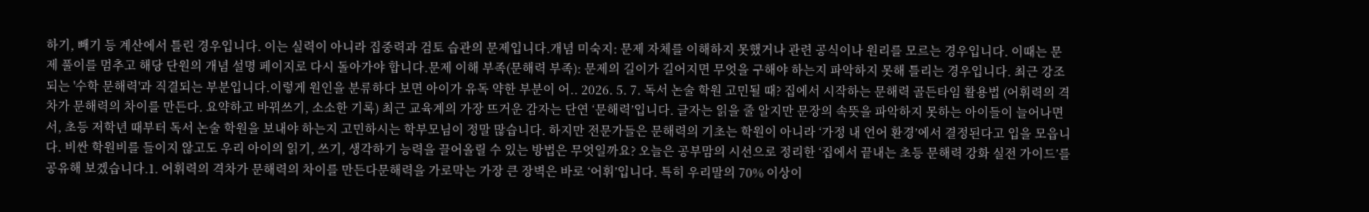하기, 빼기 등 계산에서 틀린 경우입니다. 이는 실력이 아니라 집중력과 검토 습관의 문제입니다.개념 미숙지: 문제 자체를 이해하지 못했거나 관련 공식이나 원리를 모르는 경우입니다. 이때는 문제 풀이를 멈추고 해당 단원의 개념 설명 페이지로 다시 돌아가야 합니다.문제 이해 부족(문해력 부족): 문제의 길이가 길어지면 무엇을 구해야 하는지 파악하지 못해 틀리는 경우입니다. 최근 강조되는 '수학 문해력'과 직결되는 부분입니다.이렇게 원인을 분류하다 보면 아이가 유독 약한 부분이 어.. 2026. 5. 7. 독서 논술 학원 고민될 때? 집에서 시작하는 문해력 골든타임 활용법 (어휘력의 격차가 문해력의 차이를 만든다. 요약하고 바꿔쓰기, 소소한 기록) 최근 교육계의 가장 뜨거운 감자는 단연 ‘문해력’입니다. 글자는 읽을 줄 알지만 문장의 속뜻을 파악하지 못하는 아이들이 늘어나면서, 초등 저학년 때부터 독서 논술 학원을 보내야 하는지 고민하시는 학부모님이 정말 많습니다. 하지만 전문가들은 문해력의 기초는 학원이 아니라 ‘가정 내 언어 환경’에서 결정된다고 입을 모읍니다. 비싼 학원비를 들이지 않고도 우리 아이의 읽기, 쓰기, 생각하기 능력을 끌어올릴 수 있는 방법은 무엇일까요? 오늘은 공부맘의 시선으로 정리한 ‘집에서 끝내는 초등 문해력 강화 실전 가이드’를 공유해 보겠습니다.1. 어휘력의 격차가 문해력의 차이를 만든다문해력을 가로막는 가장 큰 장벽은 바로 ‘어휘’입니다. 특히 우리말의 70% 이상이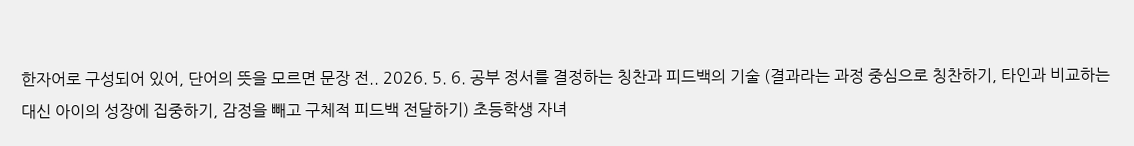한자어로 구성되어 있어, 단어의 뜻을 모르면 문장 전.. 2026. 5. 6. 공부 정서를 결정하는 칭찬과 피드백의 기술 (결과라는 과정 중심으로 칭찬하기, 타인과 비교하는 대신 아이의 성장에 집중하기, 감정을 빼고 구체적 피드백 전달하기) 초등학생 자녀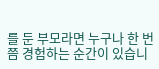를 둔 부모라면 누구나 한 번쯤 경험하는 순간이 있습니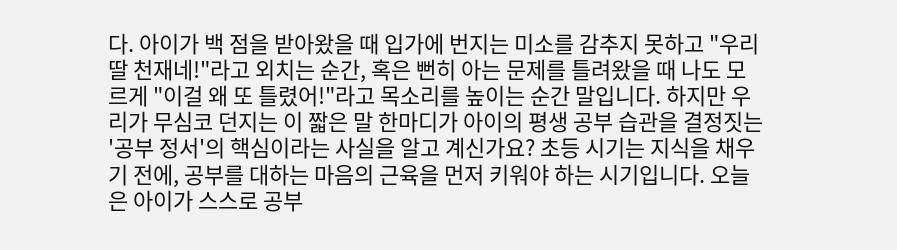다. 아이가 백 점을 받아왔을 때 입가에 번지는 미소를 감추지 못하고 "우리 딸 천재네!"라고 외치는 순간, 혹은 뻔히 아는 문제를 틀려왔을 때 나도 모르게 "이걸 왜 또 틀렸어!"라고 목소리를 높이는 순간 말입니다. 하지만 우리가 무심코 던지는 이 짧은 말 한마디가 아이의 평생 공부 습관을 결정짓는 '공부 정서'의 핵심이라는 사실을 알고 계신가요? 초등 시기는 지식을 채우기 전에, 공부를 대하는 마음의 근육을 먼저 키워야 하는 시기입니다. 오늘은 아이가 스스로 공부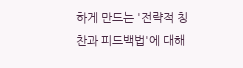하게 만드는 '전략적 칭찬과 피드백법'에 대해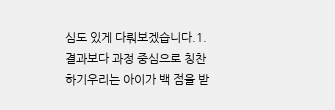심도 있게 다뤄보겠습니다.1. 결과보다 과정 중심으로 칭찬하기우리는 아이가 백 점을 받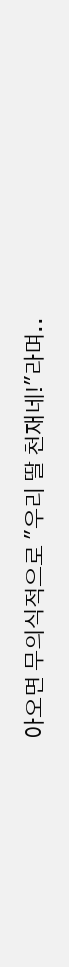아오면 무의식적으로 "우리 딸 천재네!"라며..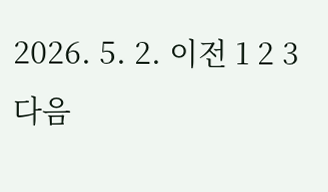2026. 5. 2. 이전 1 2 3 다음